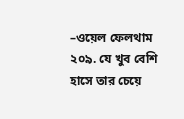–ওয়েল ফেলথাম
২০৯. যে খুব বেশি হাসে তার চেয়ে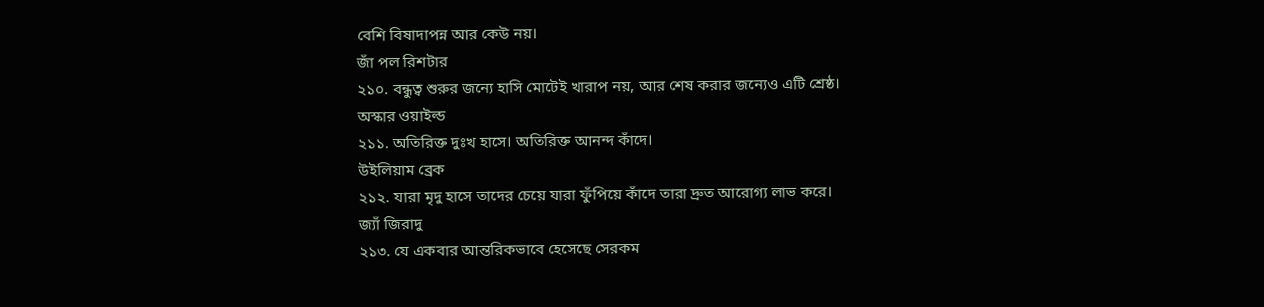বেশি বিষাদাপন্ন আর কেউ নয়।
জাঁ পল রিশটার
২১০. বন্ধুত্ব শুরুর জন্যে হাসি মোটেই খারাপ নয়, আর শেষ করার জন্যেও এটি শ্রেষ্ঠ।
অস্কার ওয়াইল্ড
২১১. অতিরিক্ত দুঃখ হাসে। অতিরিক্ত আনন্দ কাঁদে।
উইলিয়াম ব্রেক
২১২. যারা মৃদু হাসে তাদের চেয়ে যারা ফুঁপিয়ে কাঁদে তারা দ্রুত আরোগ্য লাভ করে।
জ্যাঁ জিরাদু
২১৩. যে একবার আন্তরিকভাবে হেসেছে সেরকম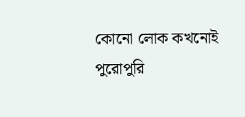কোনো লোক কখনোই পুরোপুরি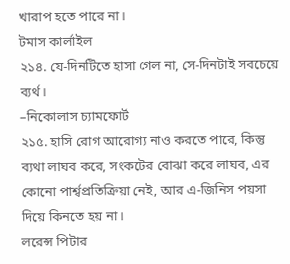খারাপ হতে পারে না।
টমাস কার্লাইল
২১৪. যে-দিনটিতে হাসা গেল না, সে-দিনটাই সবচেয়ে ব্যর্থ।
–নিকোলাস চ্যামফোর্ট
২১৫. হাসি রোগ আরোগ্য নাও করতে পারে, কিন্তু ব্যথা লাঘব করে, সংকটের বোঝা করে লাঘব, এর কোনো পার্শ্বপ্রতিক্রিয়া নেই, আর এ-জিনিস পয়সা দিয়ে কিনতে হয় না।
লরেন্স পিটার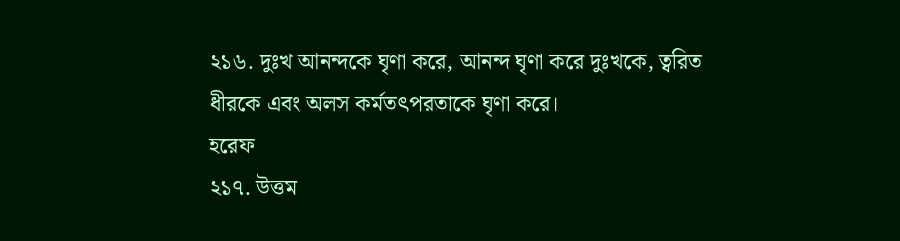২১৬. দুঃখ আনন্দকে ঘৃণা করে, আনন্দ ঘৃণা করে দুঃখকে, ত্বরিত ধীরকে এবং অলস কর্মতৎপরতাকে ঘৃণা করে।
হরেফ
২১৭. উত্তম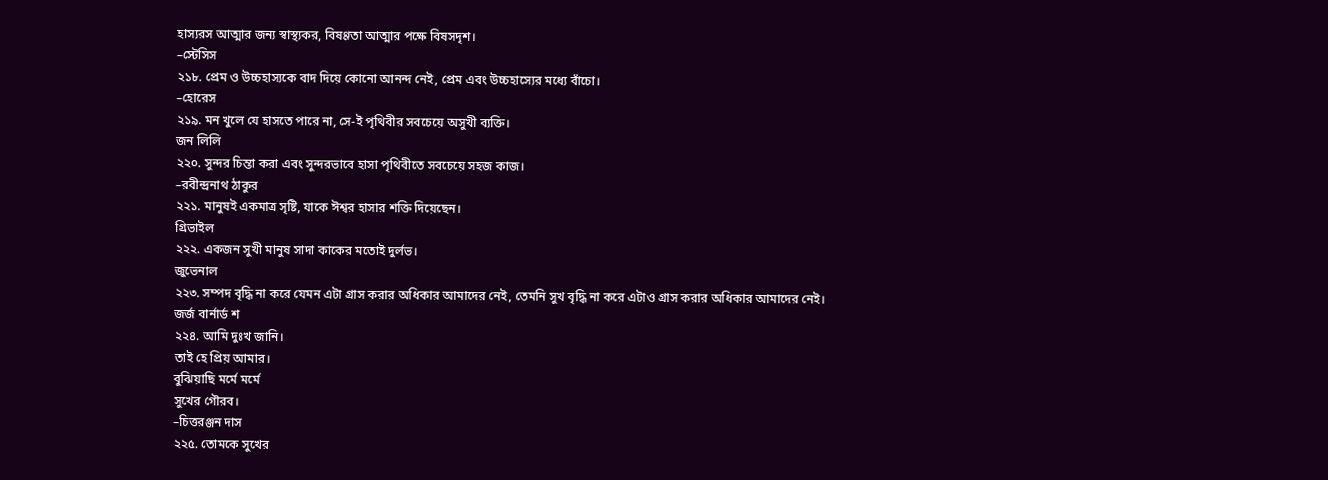হাস্যরস আত্মার জন্য স্বাস্থ্যকর, বিষণ্ণতা আত্মার পক্ষে বিষসদৃশ।
–স্টেসিস
২১৮. প্রেম ও উচ্চহাস্যকে বাদ দিয়ে কোনো আনন্দ নেই, প্রেম এবং উচ্চহাস্যের মধ্যে বাঁচো।
–হোরেস
২১৯. মন খুলে যে হাসতে পারে না, সে-ই পৃথিবীর সবচেয়ে অসুখী ব্যক্তি।
জন লিলি
২২০. সুন্দর চিন্তা করা এবং সুন্দরভাবে হাসা পৃথিবীতে সবচেয়ে সহজ কাজ।
–রবীন্দ্রনাথ ঠাকুর
২২১. মানুষই একমাত্র সৃষ্টি, যাকে ঈশ্বর হাসার শক্তি দিয়েছেন।
গ্রিভাইল
২২২. একজন সুখী মানুষ সাদা কাকের মতোই দুর্লভ।
জুভেনাল
২২৩. সম্পদ বৃদ্ধি না করে যেমন এটা গ্রাস করার অধিকার আমাদের নেই, তেমনি সুখ বৃদ্ধি না করে এটাও গ্রাস করার অধিকার আমাদের নেই।
জর্জ বার্নার্ড শ
২২৪. আমি দুঃখ জানি।
তাই হে প্রিয় আমার।
বুঝিয়াছি মর্মে মর্মে
সুখের গৌরব।
–চিত্তরঞ্জন দাস
২২৫. তোমকে সুখের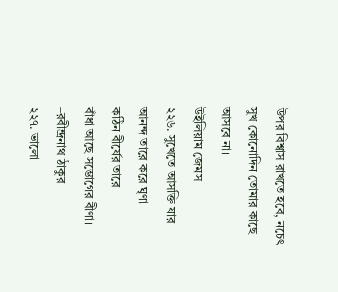উপর বিশ্বাস রাখতে হবে, নচেৎ সুখ কোনোদিন তোমার কাছে আসবে না।
উইলিয়াম জেমস
২২৬. সুখেতে আসক্তি যার
আনন্দ তারে করে ঘৃণা
কঠিন বীর্যের তারে
বাঁধা আছে সম্ভোগের বীণা।
–রবীন্দ্রনাথ ঠাকুর
২২৭. ভালো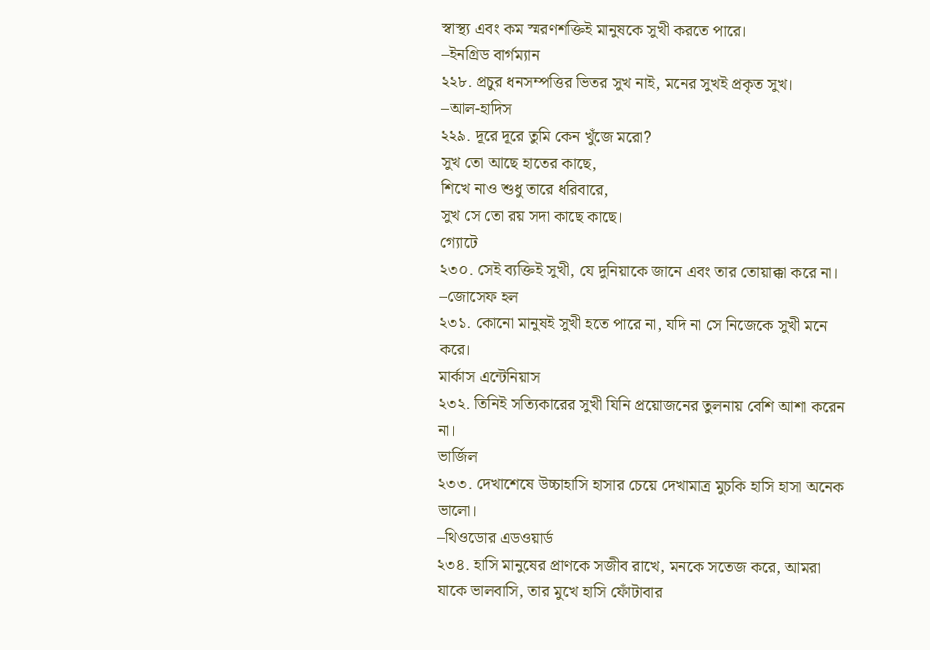স্বাস্থ্য এবং কম স্মরণশক্তিই মানুষকে সুখী করতে পারে।
–ইনগ্রিড বার্গম্যান
২২৮. প্রচুর ধনসম্পত্তির ভিতর সুখ নাই, মনের সুখই প্রকৃত সুখ।
–আল-হাদিস
২২৯. দূরে দূরে তুমি কেন খুঁজে মরো?
সুখ তো আছে হাতের কাছে,
শিখে নাও শুধু তারে ধরিবারে,
সুখ সে তো রয় সদা কাছে কাছে।
গ্যোটে
২৩০. সেই ব্যক্তিই সুখী, যে দুনিয়াকে জানে এবং তার তোয়াক্কা করে না।
–জোসেফ হল
২৩১. কোনো মানুষই সুখী হতে পারে না, যদি না সে নিজেকে সুখী মনে করে।
মার্কাস এন্টেনিয়াস
২৩২. তিনিই সত্যিকারের সুখী যিনি প্রয়োজনের তুলনায় বেশি আশা করেন না।
ভার্জিল
২৩৩. দেখাশেষে উচ্চাহাসি হাসার চেয়ে দেখামাত্র মুচকি হাসি হাসা অনেক ভালো।
–থিওডোর এডওয়ার্ড
২৩৪. হাসি মানুষের প্রাণকে সজীব রাখে, মনকে সতেজ করে, আমরা যাকে ভালবাসি, তার মুখে হাসি ফোঁটাবার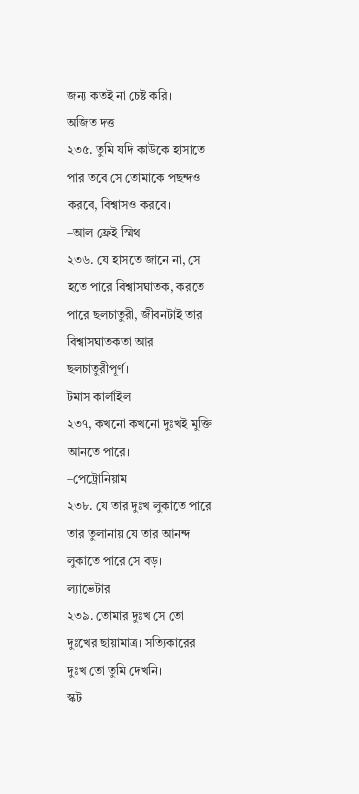জন্য কতই না চেষ্ট করি।
অজিত দত্ত
২৩৫. তুমি যদি কাউকে হাসাতে পার তবে সে তোমাকে পছন্দও করবে, বিশ্বাসও করবে।
–আল ফ্রেই স্মিথ
২৩৬. যে হাসতে জানে না, সে হতে পারে বিশ্বাসঘাতক, করতে পারে ছলচাতুরী, জীবনটাই তার বিশ্বাসঘাতকতা আর ছলচাতুরীপূর্ণ।
টমাস কার্লাইল
২৩৭, কখনো কখনো দুঃখই মুক্তি আনতে পারে।
–পেট্রোনিয়াম
২৩৮. যে তার দুঃখ লুকাতে পারে তার তুলানায় যে তার আনন্দ লুকাতে পারে সে বড়।
ল্যাভেটার
২৩৯. তোমার দুঃখ সে তো দুঃখের ছায়ামাত্র। সত্যিকারের দুঃখ তো তুমি দেখনি।
স্কট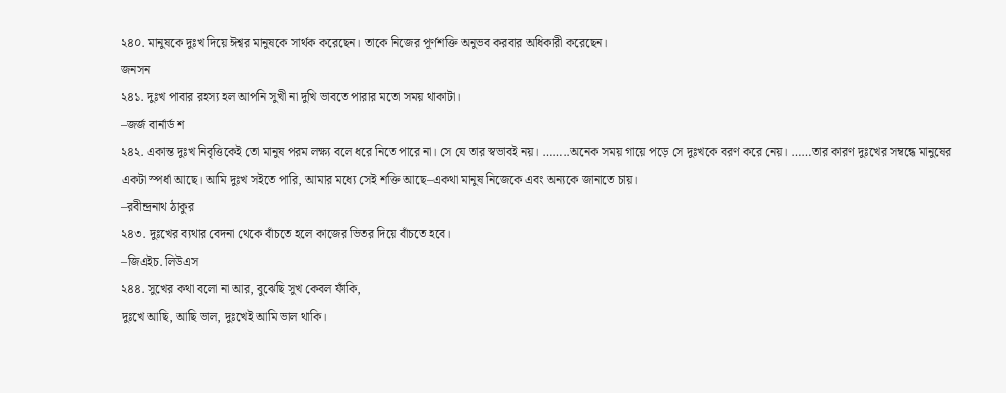২৪০. মানুষকে দুঃখ দিয়ে ঈশ্বর মানুষকে সার্থক করেছেন। তাকে নিজের পূর্ণশক্তি অনুভব করবার অধিকারী করেছেন।
জনসন
২৪১. দুঃখ পাবার রহস্য হল আপনি সুখী না দুখি ভাবতে পারার মতো সময় থাকাটা।
–জর্জ বার্নার্ড শ
২৪২. একান্ত দুঃখ নিবৃত্তিকেই তো মানুষ পরম লক্ষ্য বলে ধরে নিতে পারে না। সে যে তার স্বভাবই নয়। ……..অনেক সময় গায়ে পড়ে সে দুঃখকে বরণ করে নেয়। ……তার কারণ দুঃখের সম্বন্ধে মানুষের একটা স্পর্ধা আছে। আমি দুঃখ সইতে পারি, আমার মধ্যে সেই শক্তি আছে–একথা মানুষ নিজেকে এবং অন্যকে জানাতে চায়।
–রবীন্দ্রনাথ ঠাকুর
২৪৩. দুঃখের ব্যথার বেদনা থেকে বাঁচতে হলে কাজের ভিতর দিয়ে বাঁচতে হবে।
–জিএইচ. লিউএস
২৪৪. সুখের কথা বলো না আর, বুঝেছি সুখ কেবল ফাঁকি,
দুঃখে আছি, আছি ভাল, দুঃখেই আমি ভাল থাকি।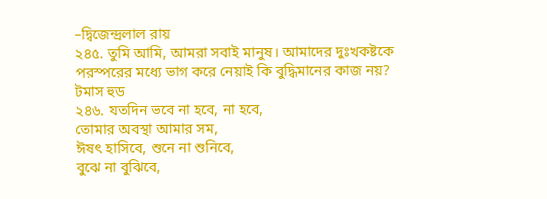–দ্বিজেন্দ্রলাল রায়
২৪৫. তুমি আমি, আমরা সবাই মানুষ। আমাদের দুঃখকষ্টকে পরস্পরের মধ্যে ভাগ করে নেয়াই কি বুদ্ধিমানের কাজ নয়?
টমাস হুড
২৪৬. যতদিন ভবে না হবে, না হবে,
তোমার অবস্থা আমার সম,
ঈষৎ হাসিবে, শুনে না শুনিবে,
বুঝে না বুঝিবে,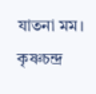যাতনা মম।
কৃষ্ণচন্দ্র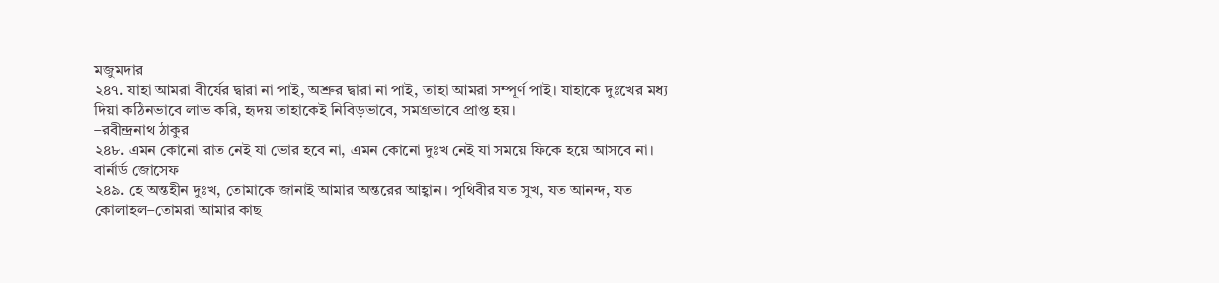মজুমদার
২৪৭. যাহা আমরা বীর্যের দ্বারা না পাই, অশ্রুর দ্বারা না পাই, তাহা আমরা সম্পূর্ণ পাই। যাহাকে দুঃখের মধ্য দিয়া কঠিনভাবে লাভ করি, হৃদয় তাহাকেই নিবিড়ভাবে, সমগ্রভাবে প্রাপ্ত হয়।
–রবীন্দ্রনাথ ঠাকুর
২৪৮. এমন কোনো রাত নেই যা ভোর হবে না, এমন কোনো দুঃখ নেই যা সময়ে ফিকে হয়ে আসবে না।
বার্নার্ড জোসেফ
২৪৯. হে অন্তহীন দুঃখ, তোমাকে জানাই আমার অন্তরের আহ্বান। পৃথিবীর যত সুখ, যত আনন্দ, যত কোলাহল–তোমরা আমার কাছ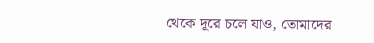থেকে দূরে চলে যাও, তোমাদের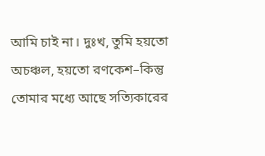আমি চাই না। দুঃখ, তুমি হয়তো অচঞ্চল, হয়তো রণকেশ–কিন্তু তোমার মধ্যে আছে সত্যিকারের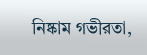নিষ্কাম গভীরতা,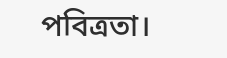পবিত্রতা।